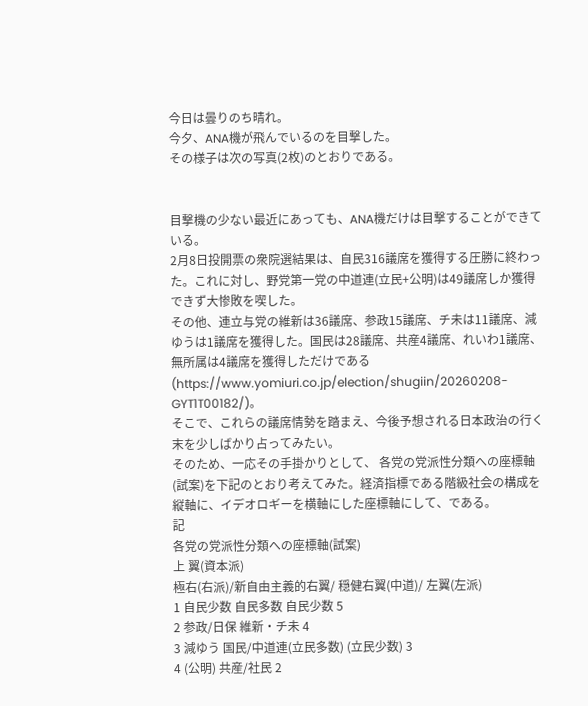今日は曇りのち晴れ。
今夕、ANA機が飛んでいるのを目撃した。
その様子は次の写真(2枚)のとおりである。


目撃機の少ない最近にあっても、ANA機だけは目撃することができている。
2月8日投開票の衆院選結果は、自民316議席を獲得する圧勝に終わった。これに対し、野党第一党の中道連(立民+公明)は49議席しか獲得できず大惨敗を喫した。
その他、連立与党の維新は36議席、参政15議席、チ未は11議席、減ゆうは1議席を獲得した。国民は28議席、共産4議席、れいわ1議席、無所属は4議席を獲得しただけである(https://www.yomiuri.co.jp/election/shugiin/20260208-GYT1T00182/)。
そこで、これらの議席情勢を踏まえ、今後予想される日本政治の行く末を少しばかり占ってみたい。
そのため、一応その手掛かりとして、 各党の党派性分類への座標軸(試案)を下記のとおり考えてみた。経済指標である階級社会の構成を縦軸に、イデオロギーを横軸にした座標軸にして、である。
記
各党の党派性分類への座標軸(試案)
上 翼(資本派)
極右(右派)/新自由主義的右翼/ 穏健右翼(中道)/ 左翼(左派)
1 自民少数 自民多数 自民少数 5
2 参政/日保 維新・チ未 4
3 減ゆう 国民/中道連(立民多数) (立民少数) 3
4 (公明) 共産/社民 2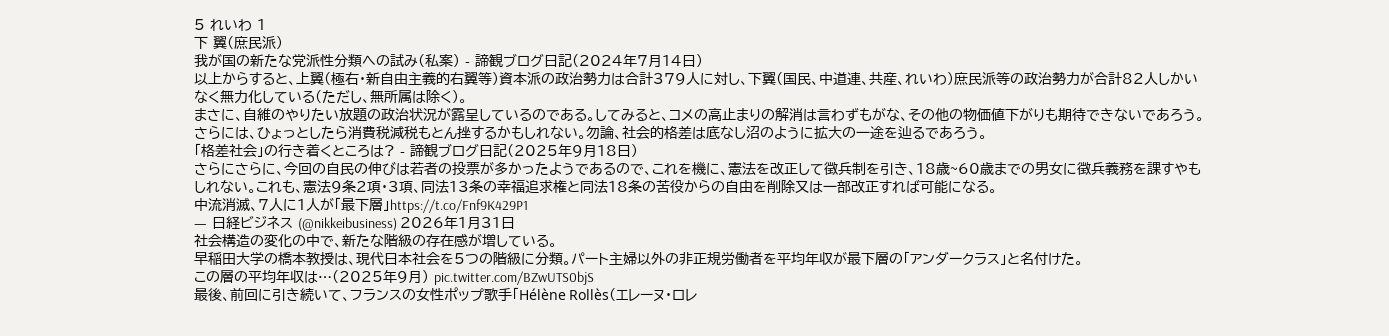5 れいわ 1
下 翼(庶民派)
我が国の新たな党派性分類への試み(私案) - 諦観ブログ日記(2024年7月14日)
以上からすると、上翼(極右・新自由主義的右翼等)資本派の政治勢力は合計379人に対し、下翼(国民、中道連、共産、れいわ)庶民派等の政治勢力が合計82人しかいなく無力化している(ただし、無所属は除く)。
まさに、自維のやりたい放題の政治状況が露呈しているのである。してみると、コメの高止まりの解消は言わずもがな、その他の物価値下がりも期待できないであろう。さらには、ひょっとしたら消費税減税もとん挫するかもしれない。勿論、社会的格差は底なし沼のように拡大の一途を辿るであろう。
「格差社会」の行き着くところは? - 諦観ブログ日記(2025年9月18日)
さらにさらに、今回の自民の伸びは若者の投票が多かったようであるので、これを機に、憲法を改正して徴兵制を引き、18歳~60歳までの男女に徴兵義務を課すやもしれない。これも、憲法9条2項・3項、同法13条の幸福追求権と同法18条の苦役からの自由を削除又は一部改正すれば可能になる。
中流消滅、7人に1人が「最下層」https://t.co/Fnf9K429P1
— 日経ビジネス (@nikkeibusiness) 2026年1月31日
社会構造の変化の中で、新たな階級の存在感が増している。
早稲田大学の橋本教授は、現代日本社会を5つの階級に分類。パート主婦以外の非正規労働者を平均年収が最下層の「アンダークラス」と名付けた。
この層の平均年収は…(2025年9月) pic.twitter.com/BZwUTS0bjS
最後、前回に引き続いて、フランスの女性ポップ歌手「Hélène Rollès(エレーヌ・ロレ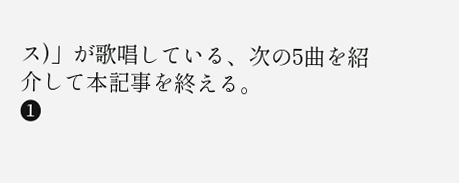ス)」が歌唱している、次の5曲を紹介して本記事を終える。
❶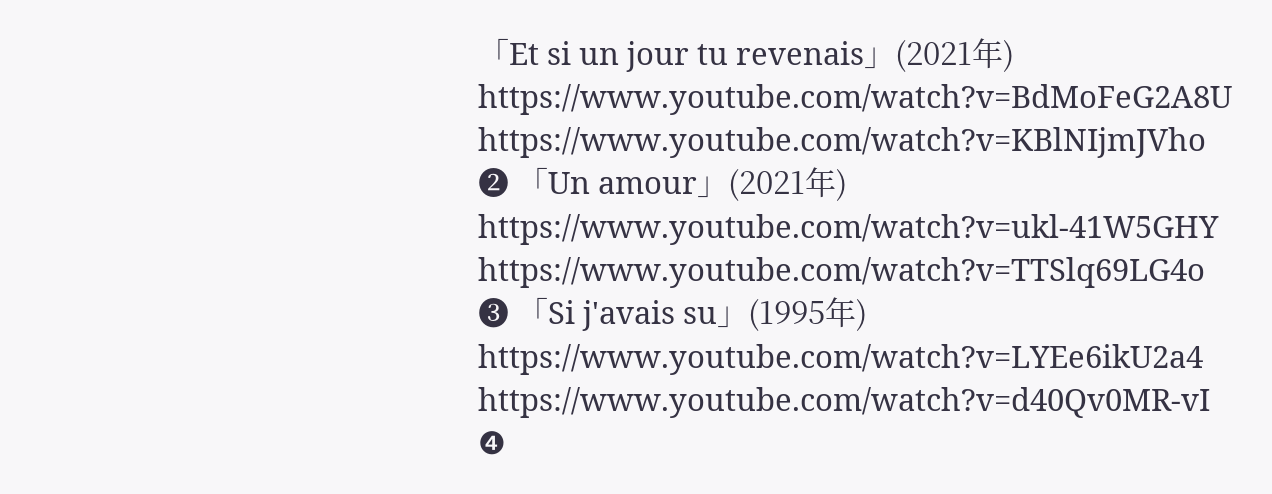「Et si un jour tu revenais」(2021年)
https://www.youtube.com/watch?v=BdMoFeG2A8U
https://www.youtube.com/watch?v=KBlNIjmJVho
❷ 「Un amour」(2021年)
https://www.youtube.com/watch?v=ukl-41W5GHY
https://www.youtube.com/watch?v=TTSlq69LG4o
❸ 「Si j'avais su」(1995年)
https://www.youtube.com/watch?v=LYEe6ikU2a4
https://www.youtube.com/watch?v=d40Qv0MR-vI
❹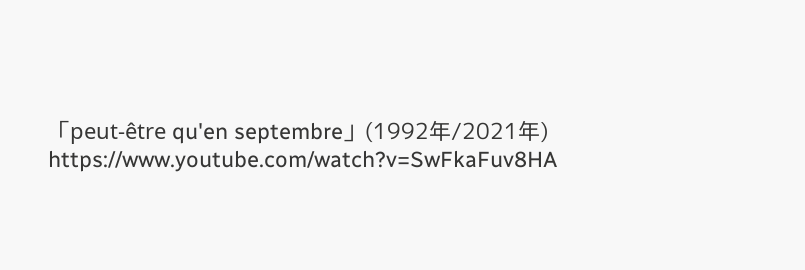「peut-être qu'en septembre」(1992年/2021年)
https://www.youtube.com/watch?v=SwFkaFuv8HA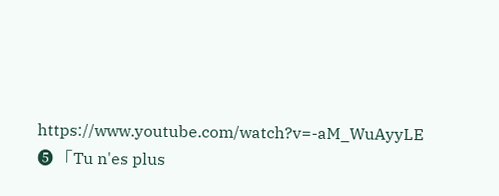https://www.youtube.com/watch?v=-aM_WuAyyLE
❺ 「Tu n'es plus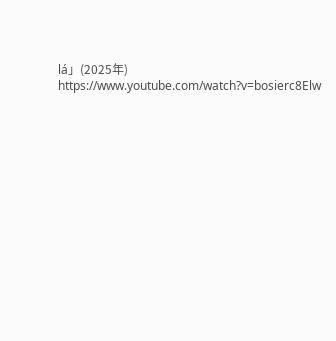lá」(2025年)
https://www.youtube.com/watch?v=bosierc8Elw